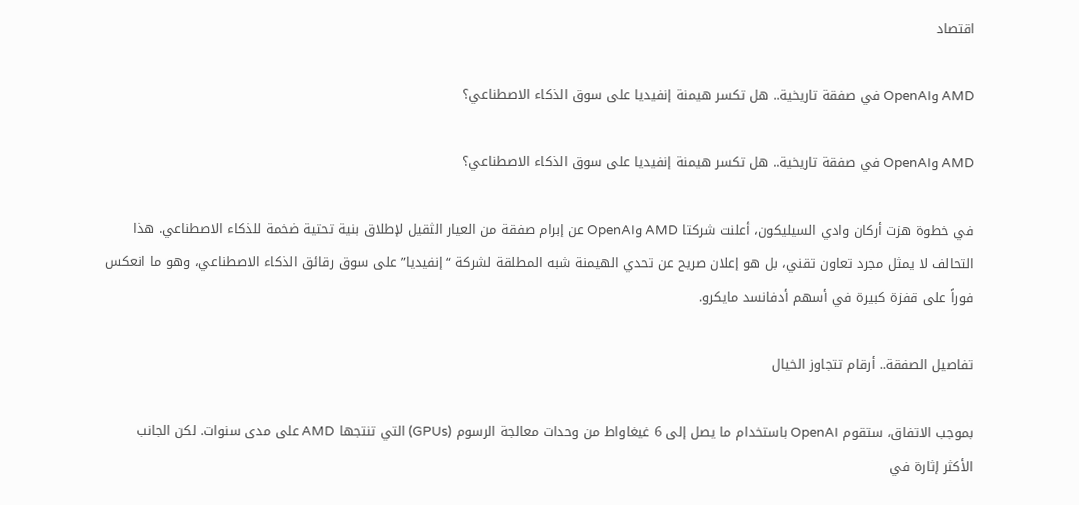اقتصاد

AMD وOpenAI في صفقة تاريخية.. هل تكسر هيمنة إنفيديا على سوق الذكاء الاصطناعي؟

AMD وOpenAI في صفقة تاريخية.. هل تكسر هيمنة إنفيديا على سوق الذكاء الاصطناعي؟

في خطوة هزت أركان وادي السيليكون، أعلنت شركتا AMD وOpenAI عن إبرام صفقة من العيار الثقيل لإطلاق بنية تحتية ضخمة للذكاء الاصطناعي. هذا التحالف لا يمثل مجرد تعاون تقني، بل هو إعلان صريح عن تحدي الهيمنة شبه المطلقة لشركة “إنفيديا” على سوق رقائق الذكاء الاصطناعي، وهو ما انعكس فوراً على قفزة كبيرة في أسهم أدفانسد مايكرو.

تفاصيل الصفقة.. أرقام تتجاوز الخيال

بموجب الاتفاق، ستقوم OpenAI باستخدام ما يصل إلى 6 غيغاواط من وحدات معالجة الرسوم (GPUs) التي تنتجها AMD على مدى سنوات. لكن الجانب الأكثر إثارة في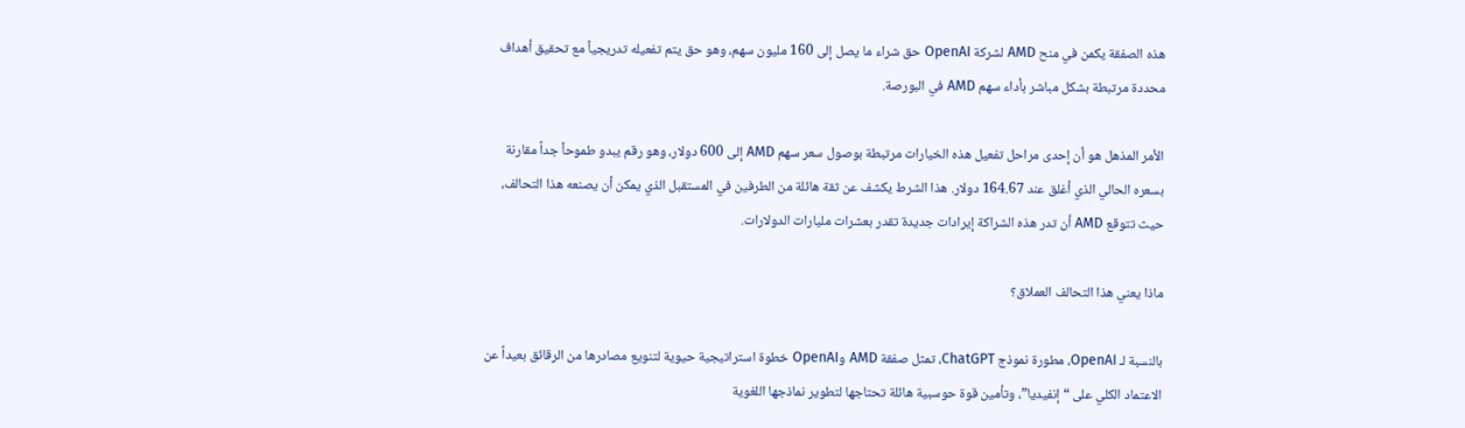هذه الصفقة يكمن في منح AMD لشركة OpenAI حق شراء ما يصل إلى 160 مليون سهم، وهو حق يتم تفعيله تدريجياً مع تحقيق أهداف محددة مرتبطة بشكل مباشر بأداء سهم AMD في البورصة.

الأمر المذهل هو أن إحدى مراحل تفعيل هذه الخيارات مرتبطة بوصول سعر سهم AMD إلى 600 دولار، وهو رقم يبدو طموحاً جداً مقارنة بسعره الحالي الذي أغلق عند 164.67 دولار. هذا الشرط يكشف عن ثقة هائلة من الطرفين في المستقبل الذي يمكن أن يصنعه هذا التحالف، حيث تتوقع AMD أن تدر هذه الشراكة إيرادات جديدة تقدر بعشرات مليارات الدولارات.

ماذا يعني هذا التحالف العملاق؟

بالنسبة لـ OpenAI، مطورة نموذج ChatGPT، تمثل صفقة AMD وOpenAI خطوة استراتيجية حيوية لتنويع مصادرها من الرقائق بعيداً عن الاعتماد الكلي على “إنفيديا”، وتأمين قوة حوسبية هائلة تحتاجها لتطوير نماذجها اللغوية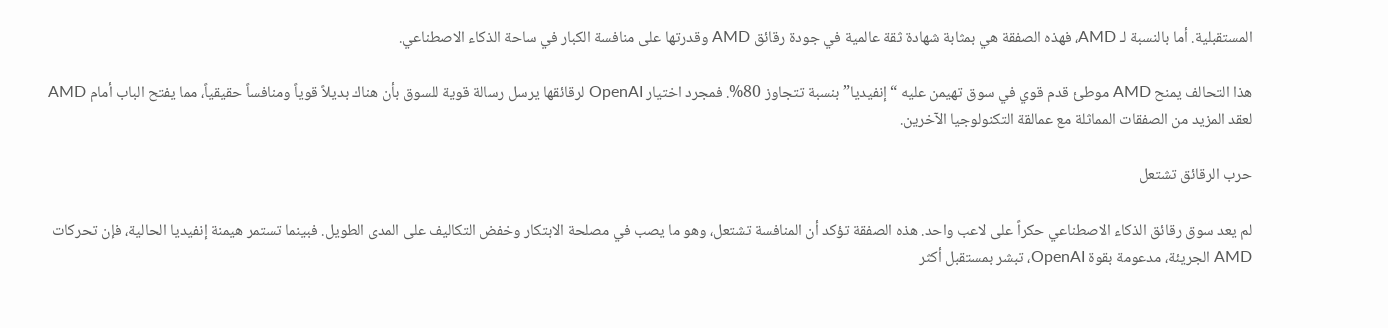المستقبلية. أما بالنسبة لـ AMD، فهذه الصفقة هي بمثابة شهادة ثقة عالمية في جودة رقائق AMD وقدرتها على منافسة الكبار في ساحة الذكاء الاصطناعي.

هذا التحالف يمنح AMD موطئ قدم قوي في سوق تهيمن عليه “إنفيديا” بنسبة تتجاوز 80%. فمجرد اختيار OpenAI لرقائقها يرسل رسالة قوية للسوق بأن هناك بديلاً قوياً ومنافساً حقيقياً، مما يفتح الباب أمام AMD لعقد المزيد من الصفقات المماثلة مع عمالقة التكنولوجيا الآخرين.

حرب الرقائق تشتعل

لم يعد سوق رقائق الذكاء الاصطناعي حكراً على لاعب واحد. هذه الصفقة تؤكد أن المنافسة تشتعل، وهو ما يصب في مصلحة الابتكار وخفض التكاليف على المدى الطويل. فبينما تستمر هيمنة إنفيديا الحالية، فإن تحركات AMD الجريئة، مدعومة بقوة OpenAI، تبشر بمستقبل أكثر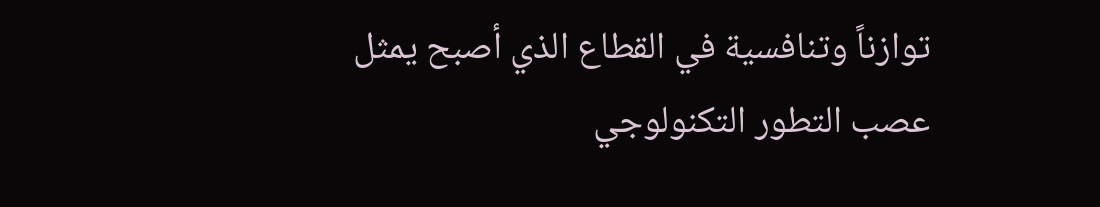توازناً وتنافسية في القطاع الذي أصبح يمثل عصب التطور التكنولوجي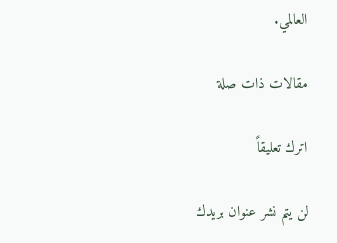العالمي.

مقالات ذات صلة

اترك تعليقاً

لن يتم نشر عنوان بريدك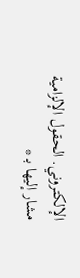الإلكتروني. الحقول الإلزامية مشار إليها بـ *